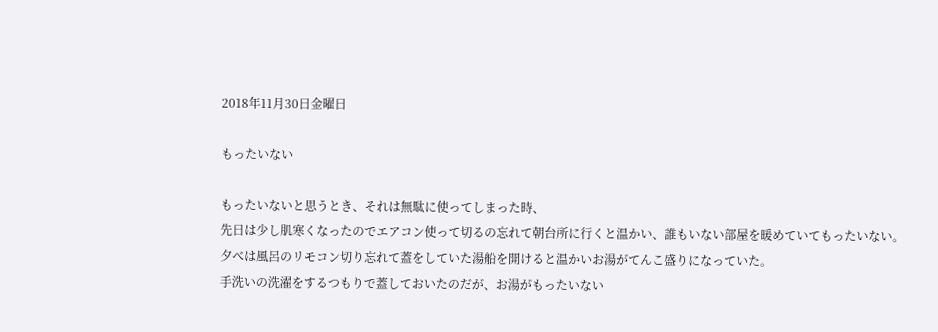2018年11月30日金曜日

もったいない

もったいないと思うとき、それは無駄に使ってしまった時、
先日は少し肌寒くなったのでエアコン使って切るの忘れて朝台所に行くと温かい、誰もいない部屋を暖めていてもったいない。
夕べは風呂のリモコン切り忘れて蓋をしていた湯船を開けると温かいお湯がてんこ盛りになっていた。
手洗いの洗濯をするつもりで蓋しておいたのだが、お湯がもったいない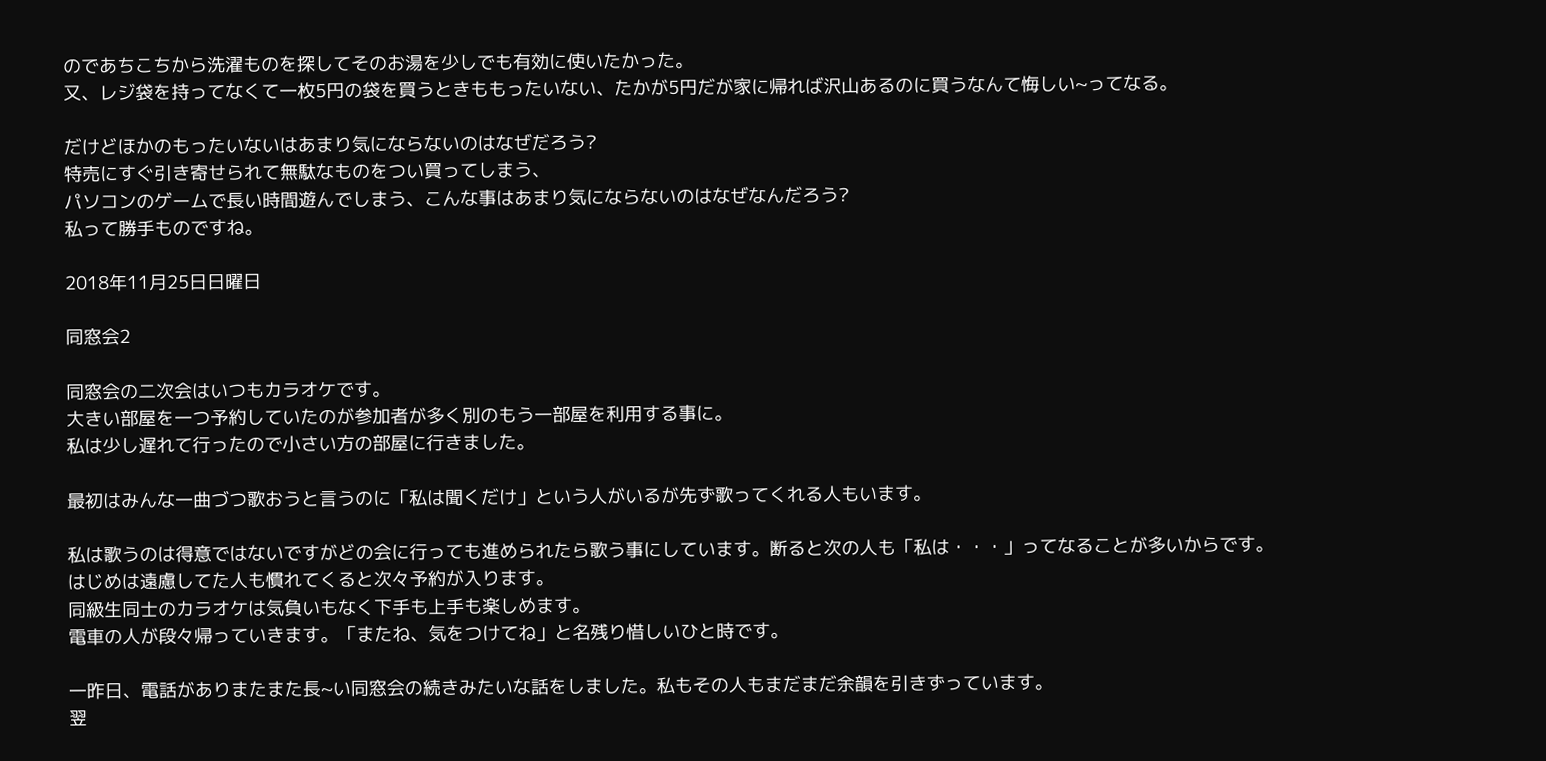のであちこちから洗濯ものを探してそのお湯を少しでも有効に使いたかった。
又、レジ袋を持ってなくて一枚5円の袋を買うときももったいない、たかが5円だが家に帰れば沢山あるのに買うなんて悔しい~ってなる。

だけどほかのもったいないはあまり気にならないのはなぜだろう?
特売にすぐ引き寄せられて無駄なものをつい買ってしまう、
パソコンのゲームで長い時間遊んでしまう、こんな事はあまり気にならないのはなぜなんだろう?
私って勝手ものですね。

2018年11月25日日曜日

同窓会2

同窓会の二次会はいつもカラオケです。
大きい部屋を一つ予約していたのが参加者が多く別のもう一部屋を利用する事に。
私は少し遅れて行ったので小さい方の部屋に行きました。

最初はみんな一曲づつ歌おうと言うのに「私は聞くだけ」という人がいるが先ず歌ってくれる人もいます。

私は歌うのは得意ではないですがどの会に行っても進められたら歌う事にしています。断ると次の人も「私は・・・」ってなることが多いからです。
はじめは遠慮してた人も慣れてくると次々予約が入ります。
同級生同士のカラオケは気負いもなく下手も上手も楽しめます。
電車の人が段々帰っていきます。「またね、気をつけてね」と名残り惜しいひと時です。

一昨日、電話がありまたまた長~い同窓会の続きみたいな話をしました。私もその人もまだまだ余韻を引きずっています。
翌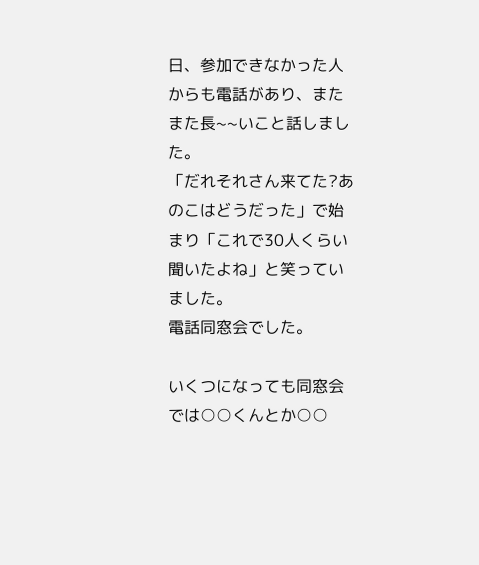日、参加できなかった人からも電話があり、またまた長~~いこと話しました。
「だれそれさん来てた?あのこはどうだった」で始まり「これで30人くらい聞いたよね」と笑っていました。
電話同窓会でした。

いくつになっても同窓会では○○くんとか○○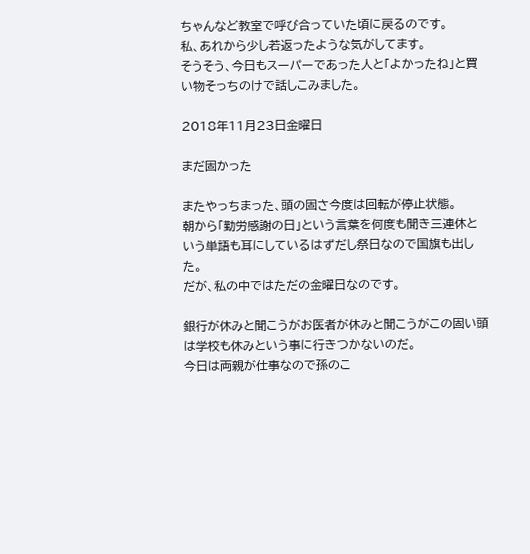ちゃんなど教室で呼び合っていた頃に戻るのです。
私、あれから少し若返ったような気がしてます。
そうそう、今日もスーパーであった人と「よかったね」と買い物そっちのけで話しこみました。

2018年11月23日金曜日

まだ固かった

またやっちまった、頭の固さ今度は回転が停止状態。
朝から「勤労感謝の日」という言葉を何度も聞き三連休という単語も耳にしているはずだし祭日なので国旗も出した。
だが、私の中ではただの金曜日なのです。

銀行が休みと聞こうがお医者が休みと聞こうがこの固い頭は学校も休みという事に行きつかないのだ。
今日は両親が仕事なので孫のこ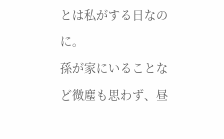とは私がする日なのに。
孫が家にいることなど微塵も思わず、昼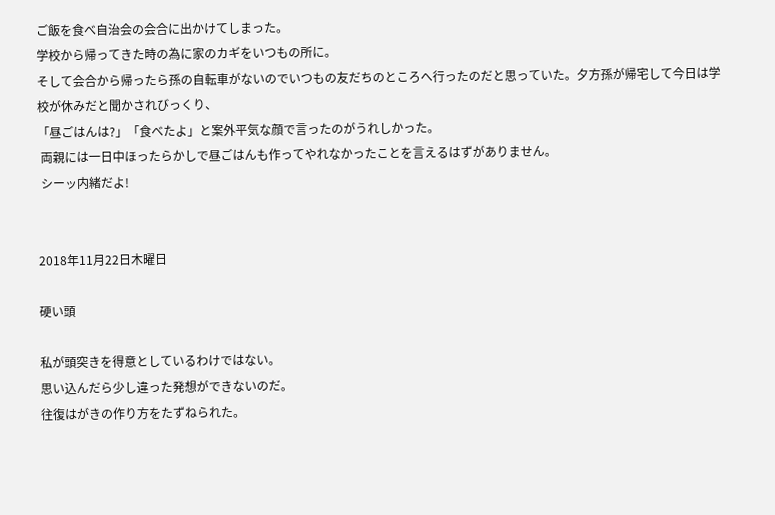ご飯を食べ自治会の会合に出かけてしまった。
学校から帰ってきた時の為に家のカギをいつもの所に。
そして会合から帰ったら孫の自転車がないのでいつもの友だちのところへ行ったのだと思っていた。夕方孫が帰宅して今日は学校が休みだと聞かされびっくり、
「昼ごはんは?」「食べたよ」と案外平気な顔で言ったのがうれしかった。
 両親には一日中ほったらかしで昼ごはんも作ってやれなかったことを言えるはずがありません。
 シーッ内緒だよ!


2018年11月22日木曜日

硬い頭

私が頭突きを得意としているわけではない。
思い込んだら少し違った発想ができないのだ。
往復はがきの作り方をたずねられた。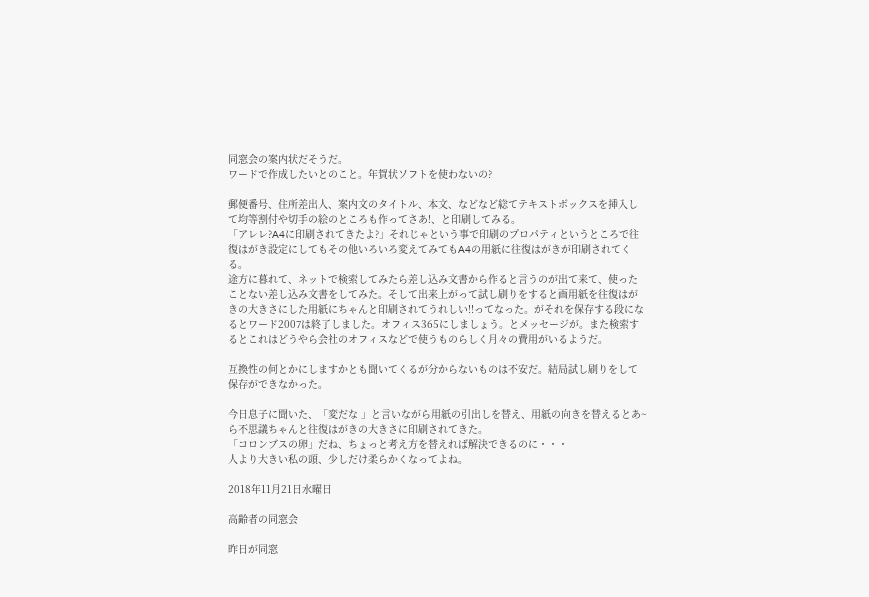同窓会の案内状だそうだ。
ワードで作成したいとのこと。年賀状ソフトを使わないの?

郵便番号、住所差出人、案内文のタイトル、本文、などなど総てテキストボックスを挿入して均等割付や切手の絵のところも作ってさあ!、と印刷してみる。
「アレレ?A4に印刷されてきたよ?」それじゃという事で印刷のプロパティというところで往復はがき設定にしてもその他いろいろ変えてみてもA4の用紙に往復はがきが印刷されてくる。
途方に暮れて、ネットで検索してみたら差し込み文書から作ると言うのが出て来て、使ったことない差し込み文書をしてみた。そして出来上がって試し刷りをすると画用紙を往復はがきの大きさにした用紙にちゃんと印刷されてうれしい!!ってなった。がそれを保存する段になるとワード2007は終了しました。オフィス365にしましょう。とメッセージが。また検索するとこれはどうやら会社のオフィスなどで使うものらしく月々の費用がいるようだ。

互換性の何とかにしますかとも聞いてくるが分からないものは不安だ。結局試し刷りをして保存ができなかった。

今日息子に聞いた、「変だな 」と言いながら用紙の引出しを替え、用紙の向きを替えるとあ~ら不思議ちゃんと往復はがきの大きさに印刷されてきた。
「コロンブスの卵」だね、ちょっと考え方を替えれば解決できるのに・・・
人より大きい私の頭、少しだけ柔らかくなってよね。

2018年11月21日水曜日

高齢者の同窓会

昨日が同窓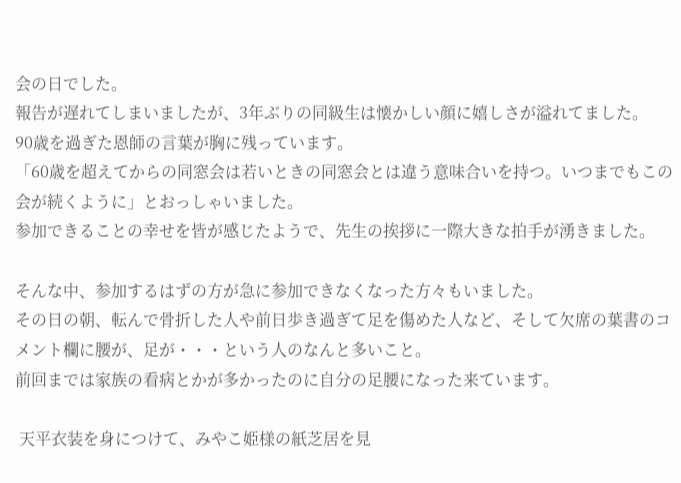会の日でした。
報告が遅れてしまいましたが、3年ぶりの同級生は懐かしい顔に嬉しさが溢れてました。
90歳を過ぎた恩師の言葉が胸に残っています。
「60歳を超えてからの同窓会は若いときの同窓会とは違う意味合いを持つ。いつまでもこの会が続くように」とおっしゃいました。
参加できることの幸せを皆が感じたようで、先生の挨拶に一際大きな拍手が湧きました。

そんな中、参加するはずの方が急に参加できなくなった方々もいました。
その日の朝、転んで骨折した人や前日歩き過ぎて足を傷めた人など、そして欠席の葉書のコメント欄に腰が、足が・・・という人のなんと多いこと。
前回までは家族の看病とかが多かったのに自分の足腰になった来ています。

 天平衣装を身につけて、みやこ姫様の紙芝居を見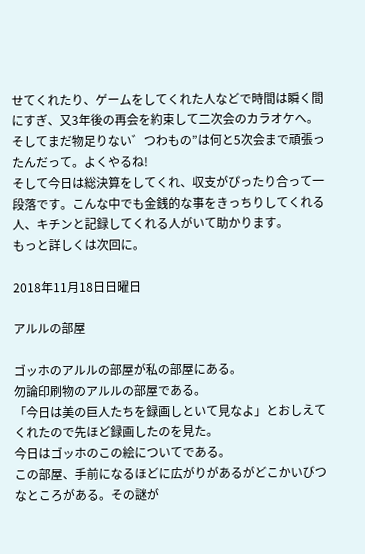せてくれたり、ゲームをしてくれた人などで時間は瞬く間にすぎ、又3年後の再会を約束して二次会のカラオケへ。
そしてまだ物足りない゛つわもの”は何と5次会まで頑張ったんだって。よくやるね!
そして今日は総決算をしてくれ、収支がぴったり合って一段落です。こんな中でも金銭的な事をきっちりしてくれる人、キチンと記録してくれる人がいて助かります。
もっと詳しくは次回に。

2018年11月18日日曜日

アルルの部屋

ゴッホのアルルの部屋が私の部屋にある。
勿論印刷物のアルルの部屋である。
「今日は美の巨人たちを録画しといて見なよ」とおしえてくれたので先ほど録画したのを見た。
今日はゴッホのこの絵についてである。
この部屋、手前になるほどに広がりがあるがどこかいびつなところがある。その謎が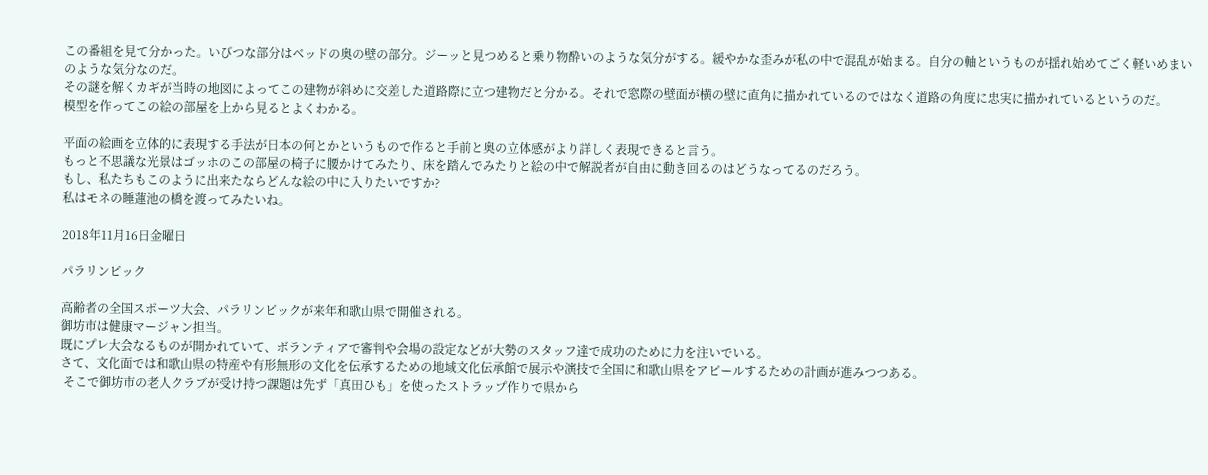この番組を見て分かった。いびつな部分はベッドの奥の壁の部分。ジーッと見つめると乗り物酔いのような気分がする。緩やかな歪みが私の中で混乱が始まる。自分の軸というものが揺れ始めてごく軽いめまいのような気分なのだ。
その謎を解くカギが当時の地図によってこの建物が斜めに交差した道路際に立つ建物だと分かる。それで窓際の壁面が横の壁に直角に描かれているのではなく道路の角度に忠実に描かれているというのだ。
模型を作ってこの絵の部屋を上から見るとよくわかる。

平面の絵画を立体的に表現する手法が日本の何とかというもので作ると手前と奥の立体感がより詳しく表現できると言う。
もっと不思議な光景はゴッホのこの部屋の椅子に腰かけてみたり、床を踏んでみたりと絵の中で解説者が自由に動き回るのはどうなってるのだろう。
もし、私たちもこのように出来たならどんな絵の中に入りたいですか?
私はモネの睡蓮池の橋を渡ってみたいね。

2018年11月16日金曜日

パラリンピック

高齢者の全国スポーツ大会、パラリンピックが来年和歌山県で開催される。
御坊市は健康マージャン担当。
既にプレ大会なるものが開かれていて、ボランティアで審判や会場の設定などが大勢のスタッフ達で成功のために力を注いでいる。
さて、文化面では和歌山県の特産や有形無形の文化を伝承するための地域文化伝承館で展示や演技で全国に和歌山県をアピールするための計画が進みつつある。
 そこで御坊市の老人クラブが受け持つ課題は先ず「真田ひも」を使ったストラップ作りで県から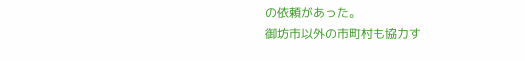の依頼があった。
御坊市以外の市町村も協力す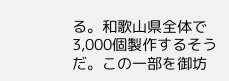る。和歌山県全体で3,000個製作するそうだ。この一部を御坊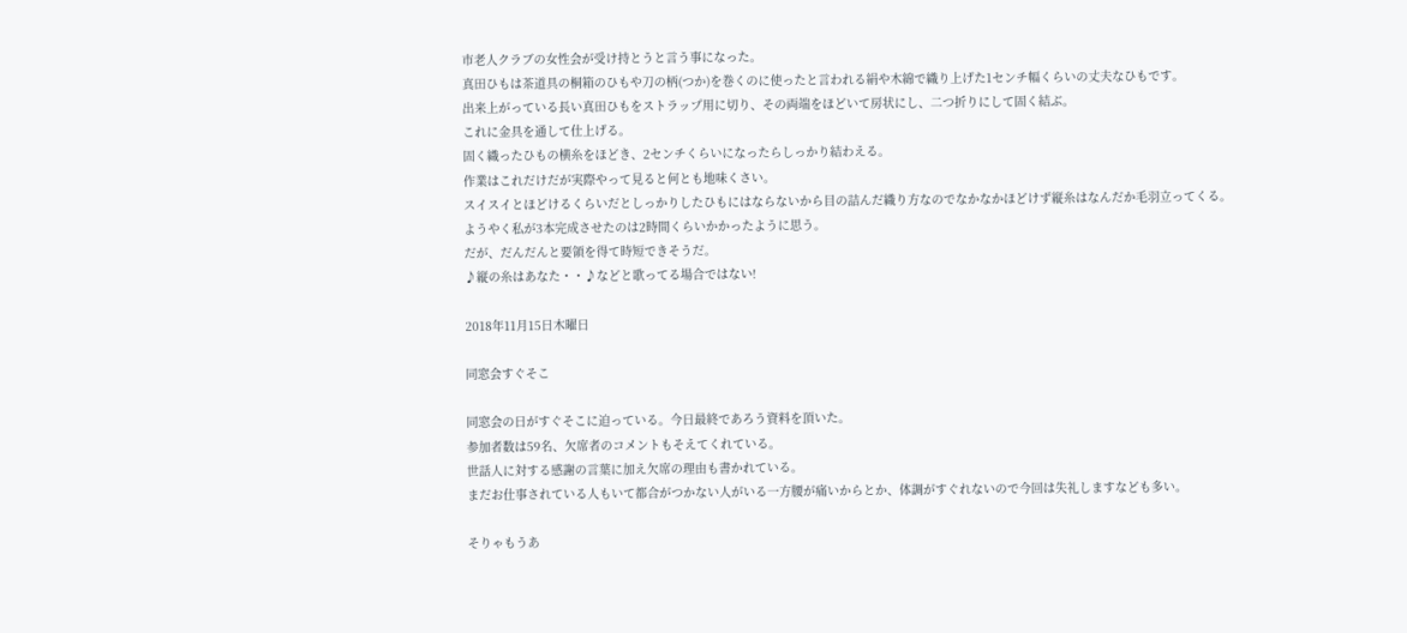市老人クラブの女性会が受け持とうと言う事になった。
真田ひもは茶道具の桐箱のひもや刀の柄(つか)を巻くのに使ったと言われる絹や木綿で織り上げた1センチ幅くらいの丈夫なひもです。
出来上がっている長い真田ひもをストラップ用に切り、その両端をほどいて房状にし、二つ折りにして固く結ぶ。
これに金具を通して仕上げる。
固く織ったひもの横糸をほどき、2センチくらいになったらしっかり結わえる。
作業はこれだけだが実際やって見ると何とも地味くさい。
スイスイとほどけるくらいだとしっかりしたひもにはならないから目の詰んだ織り方なのでなかなかほどけず縦糸はなんだか毛羽立ってくる。
ようやく私が3本完成させたのは2時間くらいかかったように思う。
だが、だんだんと要領を得て時短できそうだ。
♪縦の糸はあなた・・♪などと歌ってる場合ではない!

2018年11月15日木曜日

同窓会すぐそこ

同窓会の日がすぐそこに迫っている。今日最終であろう資料を頂いた。
参加者数は59名、欠席者のコメントもそえてくれている。
世話人に対する感謝の言葉に加え欠席の理由も書かれている。
まだお仕事されている人もいて都合がつかない人がいる一方腰が痛いからとか、体調がすぐれないので今回は失礼しますなども多い。

そりゃもうあ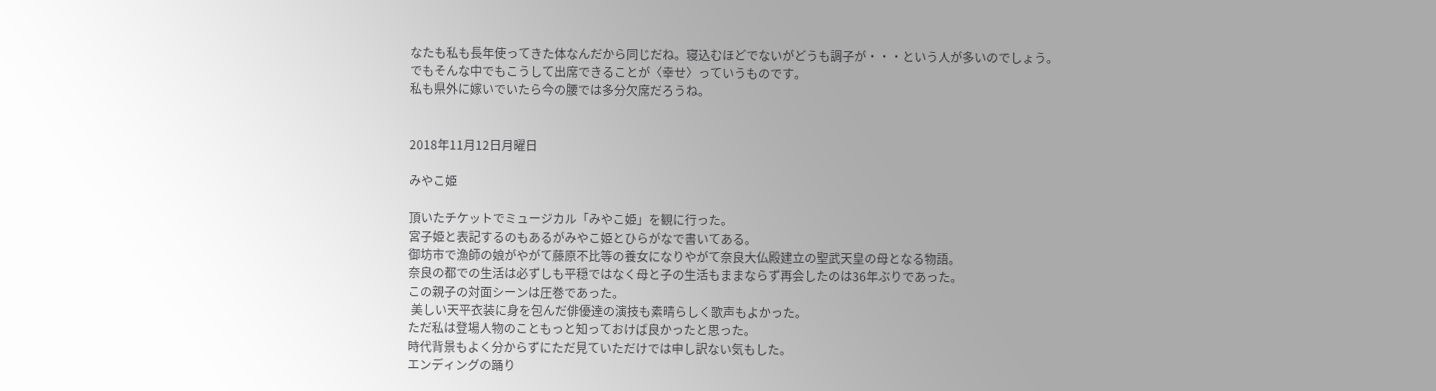なたも私も長年使ってきた体なんだから同じだね。寝込むほどでないがどうも調子が・・・という人が多いのでしょう。
でもそんな中でもこうして出席できることが〈幸せ〉っていうものです。
私も県外に嫁いでいたら今の腰では多分欠席だろうね。


2018年11月12日月曜日

みやこ姫

頂いたチケットでミュージカル「みやこ姫」を観に行った。
宮子姫と表記するのもあるがみやこ姫とひらがなで書いてある。
御坊市で漁師の娘がやがて藤原不比等の養女になりやがて奈良大仏殿建立の聖武天皇の母となる物語。
奈良の都での生活は必ずしも平穏ではなく母と子の生活もままならず再会したのは36年ぶりであった。
この親子の対面シーンは圧巻であった。
 美しい天平衣装に身を包んだ俳優達の演技も素晴らしく歌声もよかった。
ただ私は登場人物のこともっと知っておけば良かったと思った。
時代背景もよく分からずにただ見ていただけでは申し訳ない気もした。
エンディングの踊り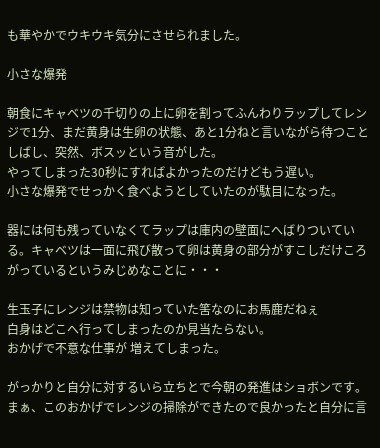も華やかでウキウキ気分にさせられました。

小さな爆発

朝食にキャベツの千切りの上に卵を割ってふんわりラップしてレンジで1分、まだ黄身は生卵の状態、あと1分ねと言いながら待つことしばし、突然、ボスッという音がした。
やってしまった30秒にすればよかったのだけどもう遅い。
小さな爆発でせっかく食べようとしていたのが駄目になった。

器には何も残っていなくてラップは庫内の壁面にへばりついている。キャベツは一面に飛び散って卵は黄身の部分がすこしだけころがっているというみじめなことに・・・

生玉子にレンジは禁物は知っていた筈なのにお馬鹿だねぇ
白身はどこへ行ってしまったのか見当たらない。
おかげで不意な仕事が 増えてしまった。

がっかりと自分に対するいら立ちとで今朝の発進はショボンです。
まぁ、このおかげでレンジの掃除ができたので良かったと自分に言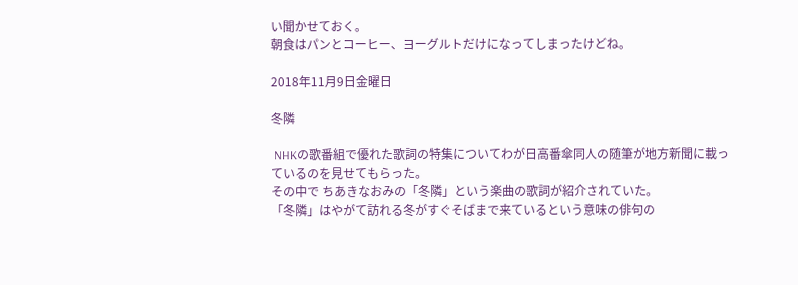い聞かせておく。
朝食はパンとコーヒー、ヨーグルトだけになってしまったけどね。

2018年11月9日金曜日

冬隣

 NHKの歌番組で優れた歌詞の特集についてわが日高番傘同人の随筆が地方新聞に載っているのを見せてもらった。
その中で ちあきなおみの「冬隣」という楽曲の歌詞が紹介されていた。
「冬隣」はやがて訪れる冬がすぐそばまで来ているという意味の俳句の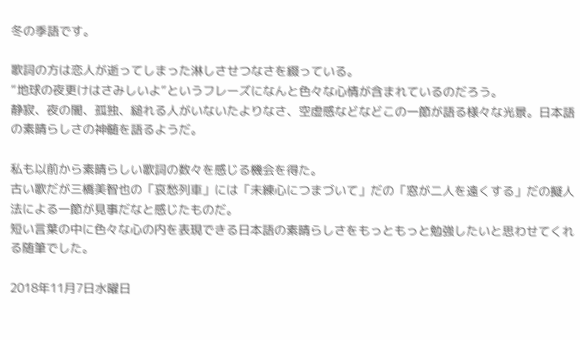冬の季語です。

歌詞の方は恋人が逝ってしまった淋しさせつなさを綴っている。
“地球の夜更けはさみしいよ”というフレーズになんと色々な心情が含まれているのだろう。
静寂、夜の闇、孤独、縋れる人がいないたよりなさ、空虚感などなどこの一節が語る様々な光景。日本語の素晴らしさの神髄を語るようだ。

私も以前から素晴らしい歌詞の数々を感じる機会を得た。
古い歌だが三橋美智也の「哀愁列車」には「未練心につまづいて」だの「窓が二人を遠くする」だの擬人法による一節が見事だなと感じたものだ。
短い言葉の中に色々な心の内を表現できる日本語の素晴らしさをもっともっと勉強したいと思わせてくれる随筆でした。

2018年11月7日水曜日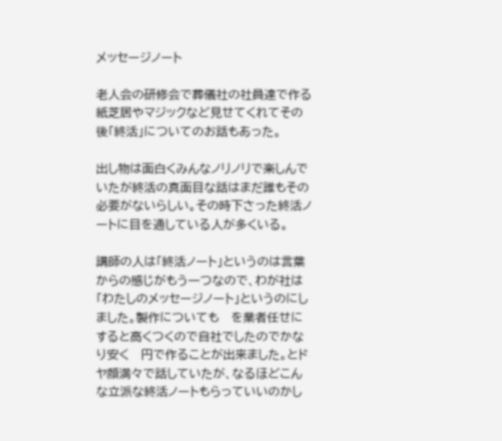メッセージノート

老人会の研修会で葬儀社の社員達で作る紙芝居やマジックなど見せてくれてその後「終活」についてのお話もあった。

出し物は面白くみんなノリノリで楽しんでいたが終活の真面目な話はまだ誰もその必要がないらしい。その時下さった終活ノートに目を通している人が多くいる。

講師の人は「終活ノート」というのは言葉からの感じがもう一つなので、わが社は「わたしのメッセージノート」というのにしました。製作についても   を業者任せにすると高くつくので自社でしたのでかなり安く   円で作ることが出来ました。とドヤ顔満々で話していたが、なるほどこんな立派な終活ノートもらっていいのかし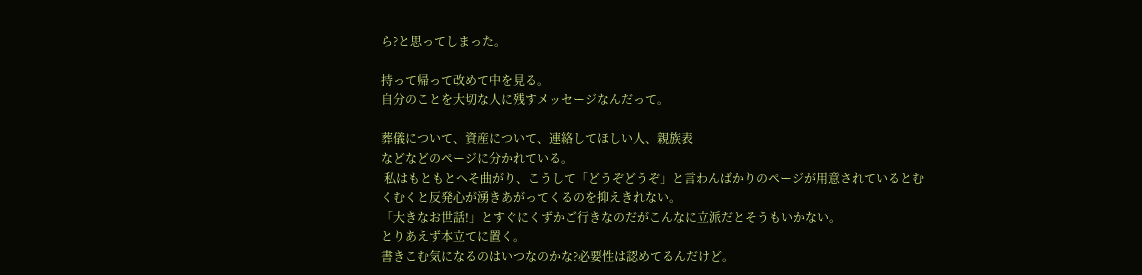ら?と思ってしまった。

持って帰って改めて中を見る。
自分のことを大切な人に残すメッセージなんだって。

葬儀について、資産について、連絡してほしい人、親族表
などなどのページに分かれている。
 私はもともとへそ曲がり、こうして「どうぞどうぞ」と言わんばかりのページが用意されているとむくむくと反発心が湧きあがってくるのを抑えきれない。
「大きなお世話!」とすぐにくずかご行きなのだがこんなに立派だとそうもいかない。
とりあえず本立てに置く。
書きこむ気になるのはいつなのかな?必要性は認めてるんだけど。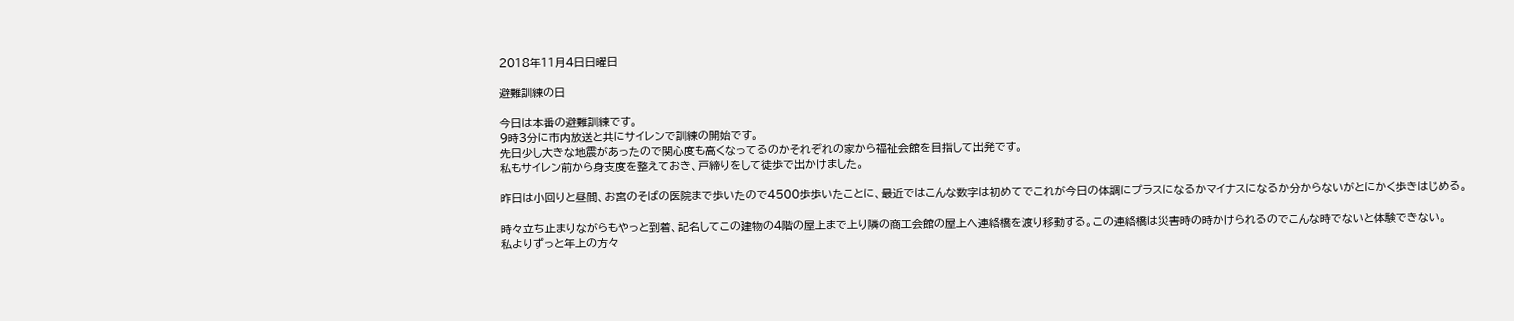2018年11月4日日曜日

避難訓練の日

今日は本番の避難訓練です。
9時3分に市内放送と共にサイレンで訓練の開始です。
先日少し大きな地震があったので関心度も高くなってるのかそれぞれの家から福祉会館を目指して出発です。
私もサイレン前から身支度を整えておき、戸締りをして徒歩で出かけました。

昨日は小回りと昼間、お宮のそばの医院まで歩いたので4500歩歩いたことに、最近ではこんな数字は初めてでこれが今日の体調にプラスになるかマイナスになるか分からないがとにかく歩きはじめる。

時々立ち止まりながらもやっと到着、記名してこの建物の4階の屋上まで上り隣の商工会館の屋上へ連絡橋を渡り移動する。この連絡橋は災害時の時かけられるのでこんな時でないと体験できない。
私よりずっと年上の方々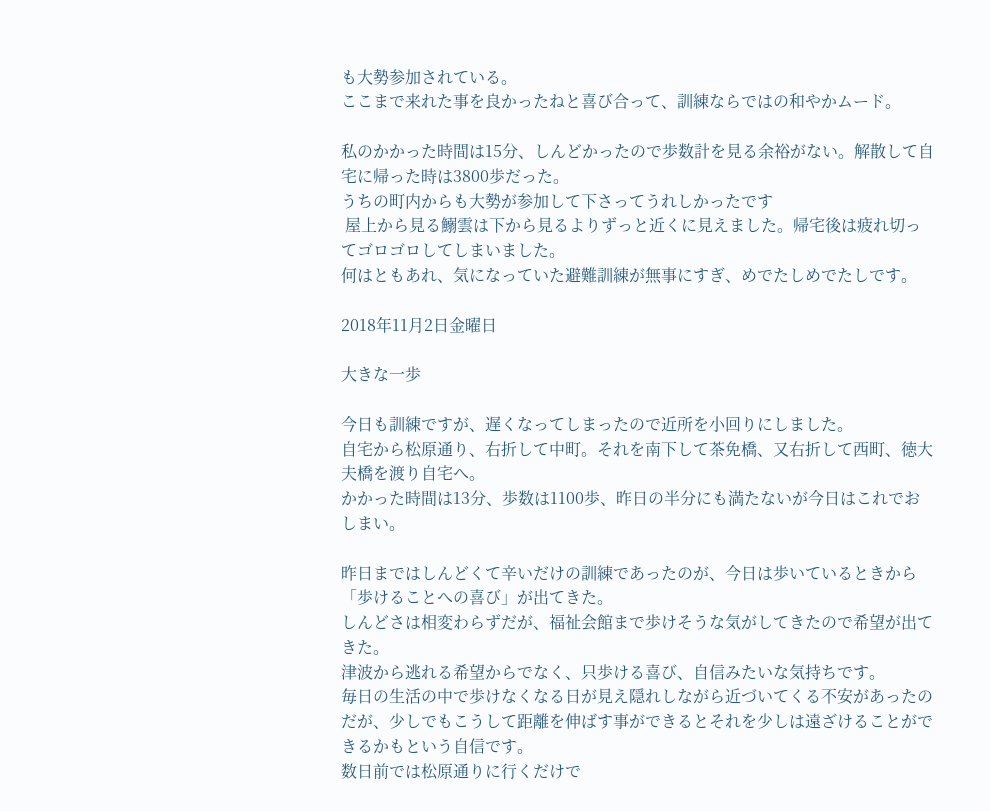も大勢参加されている。
ここまで来れた事を良かったねと喜び合って、訓練ならではの和やかムード。

私のかかった時間は15分、しんどかったので歩数計を見る余裕がない。解散して自宅に帰った時は3800歩だった。
うちの町内からも大勢が参加して下さってうれしかったです
 屋上から見る鰯雲は下から見るよりずっと近くに見えました。帰宅後は疲れ切ってゴロゴロしてしまいました。
何はともあれ、気になっていた避難訓練が無事にすぎ、めでたしめでたしです。

2018年11月2日金曜日

大きな一歩

今日も訓練ですが、遅くなってしまったので近所を小回りにしました。
自宅から松原通り、右折して中町。それを南下して茶免橋、又右折して西町、徳大夫橋を渡り自宅へ。
かかった時間は13分、歩数は1100歩、昨日の半分にも満たないが今日はこれでおしまい。

昨日まではしんどくて辛いだけの訓練であったのが、今日は歩いているときから「歩けることへの喜び」が出てきた。
しんどさは相変わらずだが、福祉会館まで歩けそうな気がしてきたので希望が出てきた。
津波から逃れる希望からでなく、只歩ける喜び、自信みたいな気持ちです。
毎日の生活の中で歩けなくなる日が見え隠れしながら近づいてくる不安があったのだが、少しでもこうして距離を伸ばす事ができるとそれを少しは遠ざけることができるかもという自信です。
数日前では松原通りに行くだけで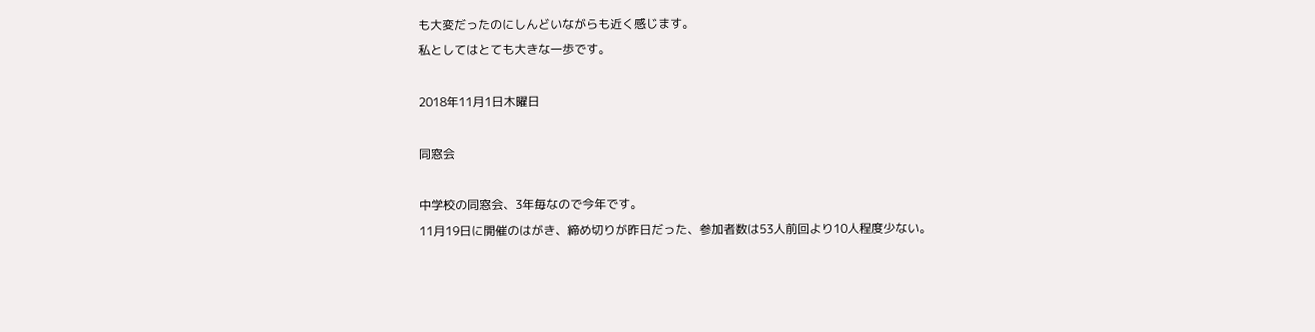も大変だったのにしんどいながらも近く感じます。
私としてはとても大きな一歩です。

2018年11月1日木曜日

同窓会

中学校の同窓会、3年毎なので今年です。
11月19日に開催のはがき、締め切りが昨日だった、参加者数は53人前回より10人程度少ない。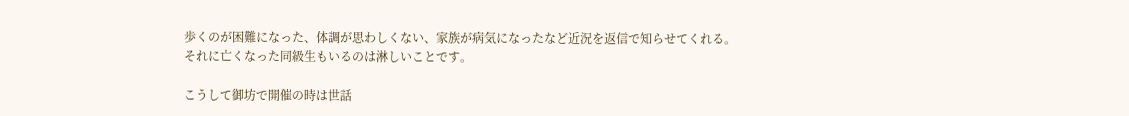歩くのが困難になった、体調が思わしくない、家族が病気になったなど近況を返信で知らせてくれる。
それに亡くなった同級生もいるのは淋しいことです。

こうして御坊で開催の時は世話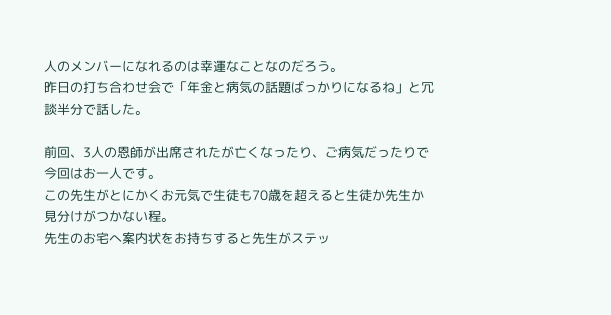人のメンバーになれるのは幸運なことなのだろう。
昨日の打ち合わせ会で「年金と病気の話題ばっかりになるね」と冗談半分で話した。

前回、3人の恩師が出席されたが亡くなったり、ご病気だったりで今回はお一人です。
この先生がとにかくお元気で生徒も70歳を超えると生徒か先生か見分けがつかない程。
先生のお宅へ案内状をお持ちすると先生がステッ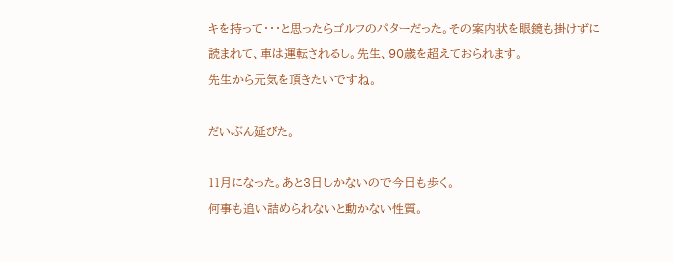キを持って・・・と思ったらゴルフのパターだった。その案内状を眼鏡も掛けずに読まれて、車は運転されるし。先生、90歳を超えておられます。
先生から元気を頂きたいですね。

だいぶん延びた。

11月になった。あと3日しかないので今日も歩く。
何事も追い詰められないと動かない性質。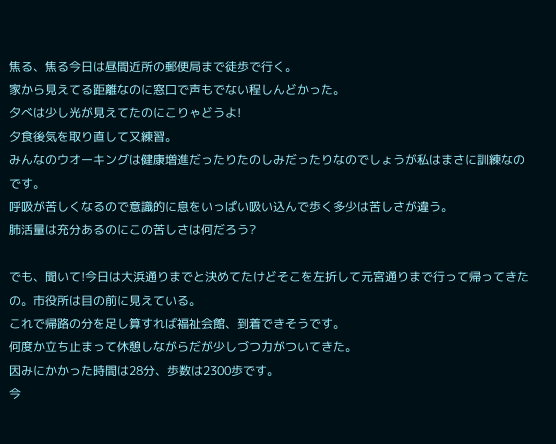焦る、焦る今日は昼間近所の郵便局まで徒歩で行く。
家から見えてる距離なのに窓口で声もでない程しんどかった。
夕べは少し光が見えてたのにこりゃどうよ!
夕食後気を取り直して又練習。
みんなのウオーキングは健康増進だったりたのしみだったりなのでしょうが私はまさに訓練なのです。
呼吸が苦しくなるので意識的に息をいっぱい吸い込んで歩く多少は苦しさが違う。
肺活量は充分あるのにこの苦しさは何だろう?

でも、聞いて!今日は大浜通りまでと決めてたけどそこを左折して元宮通りまで行って帰ってきたの。市役所は目の前に見えている。
これで帰路の分を足し算すれば福祉会館、到着できそうです。
何度か立ち止まって休憩しながらだが少しづつ力がついてきた。
因みにかかった時間は28分、歩数は2300歩です。
今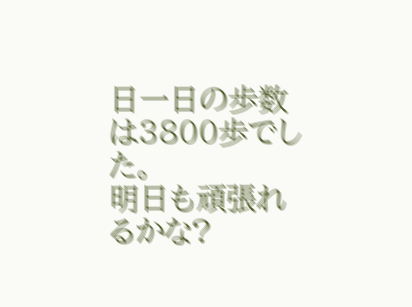日一日の歩数は3800歩でした。
明日も頑張れるかな?